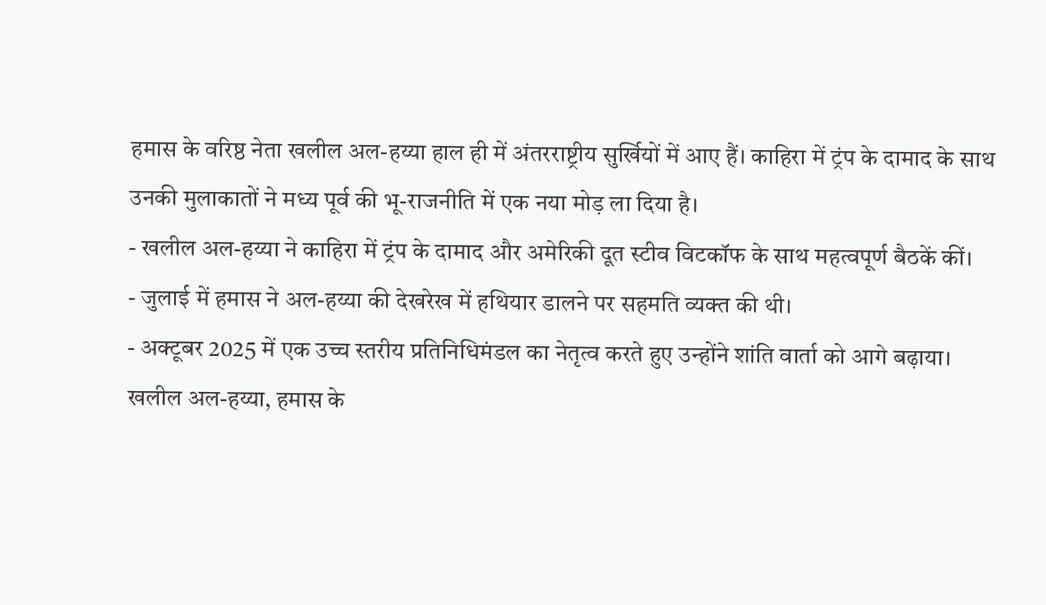हमास के वरिष्ठ नेता खलील अल-हय्या हाल ही में अंतरराष्ट्रीय सुर्खियों में आए हैं। काहिरा में ट्रंप के दामाद के साथ उनकी मुलाकातों ने मध्य पूर्व की भू-राजनीति में एक नया मोड़ ला दिया है।
- खलील अल-हय्या ने काहिरा में ट्रंप के दामाद और अमेरिकी दूत स्टीव विटकॉफ के साथ महत्वपूर्ण बैठकें कीं।
- जुलाई में हमास ने अल-हय्या की देखरेख में हथियार डालने पर सहमति व्यक्त की थी।
- अक्टूबर 2025 में एक उच्च स्तरीय प्रतिनिधिमंडल का नेतृत्व करते हुए उन्होंने शांति वार्ता को आगे बढ़ाया।
खलील अल-हय्या, हमास के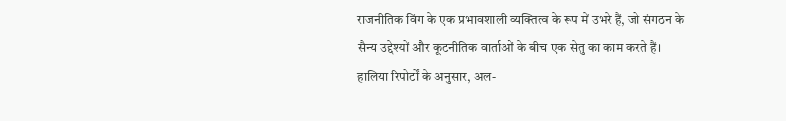राजनीतिक विंग के एक प्रभावशाली व्यक्तित्व के रूप में उभरे हैं, जो संगठन के सैन्य उद्देश्यों और कूटनीतिक वार्ताओं के बीच एक सेतु का काम करते हैं। हालिया रिपोर्टों के अनुसार, अल-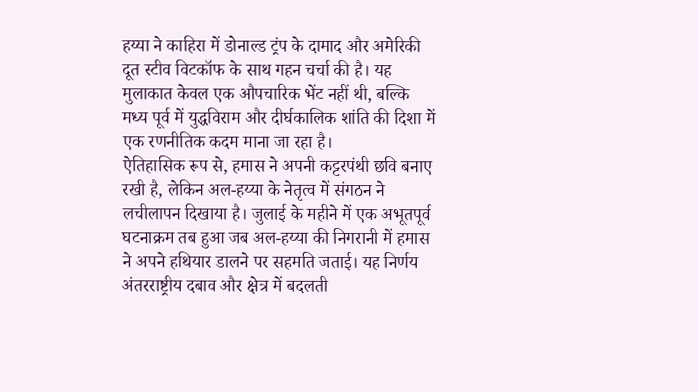हय्या ने काहिरा में डोनाल्ड ट्रंप के दामाद और अमेरिकी दूत स्टीव विटकॉफ के साथ गहन चर्चा की है। यह मुलाकात केवल एक औपचारिक भेंट नहीं थी, बल्कि मध्य पूर्व में युद्धविराम और दीर्घकालिक शांति की दिशा में एक रणनीतिक कदम माना जा रहा है।
ऐतिहासिक रूप से, हमास ने अपनी कट्टरपंथी छवि बनाए रखी है, लेकिन अल-हय्या के नेतृत्व में संगठन ने लचीलापन दिखाया है। जुलाई के महीने में एक अभूतपूर्व घटनाक्रम तब हुआ जब अल-हय्या की निगरानी में हमास ने अपने हथियार डालने पर सहमति जताई। यह निर्णय अंतरराष्ट्रीय दबाव और क्षेत्र में बदलती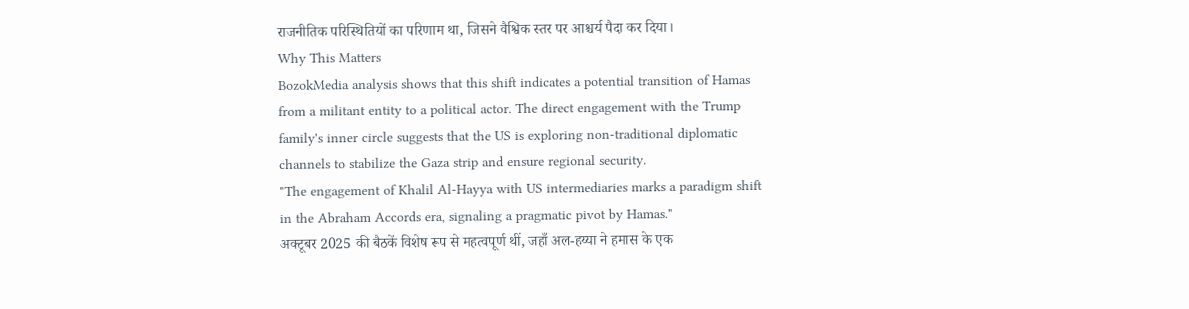राजनीतिक परिस्थितियों का परिणाम था, जिसने वैश्विक स्तर पर आश्चर्य पैदा कर दिया।
Why This Matters
BozokMedia analysis shows that this shift indicates a potential transition of Hamas from a militant entity to a political actor. The direct engagement with the Trump family's inner circle suggests that the US is exploring non-traditional diplomatic channels to stabilize the Gaza strip and ensure regional security.
"The engagement of Khalil Al-Hayya with US intermediaries marks a paradigm shift in the Abraham Accords era, signaling a pragmatic pivot by Hamas."
अक्टूबर 2025 की बैठकें विशेष रूप से महत्वपूर्ण थीं, जहाँ अल-हय्या ने हमास के एक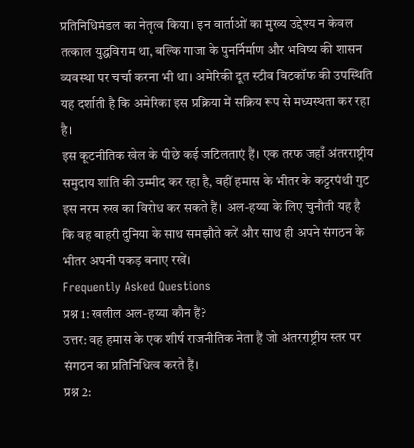प्रतिनिधिमंडल का नेतृत्व किया। इन वार्ताओं का मुख्य उद्देश्य न केवल तत्काल युद्धविराम था, बल्कि गाजा के पुनर्निर्माण और भविष्य की शासन व्यवस्था पर चर्चा करना भी था। अमेरिकी दूत स्टीव विटकॉफ की उपस्थिति यह दर्शाती है कि अमेरिका इस प्रक्रिया में सक्रिय रूप से मध्यस्थता कर रहा है।
इस कूटनीतिक खेल के पीछे कई जटिलताएं हैं। एक तरफ जहाँ अंतरराष्ट्रीय समुदाय शांति की उम्मीद कर रहा है, वहीं हमास के भीतर के कट्टरपंथी गुट इस नरम रुख का विरोध कर सकते हैं। अल-हय्या के लिए चुनौती यह है कि वह बाहरी दुनिया के साथ समझौते करें और साथ ही अपने संगठन के भीतर अपनी पकड़ बनाए रखें।
Frequently Asked Questions
प्रश्न 1: खलील अल-हय्या कौन हैं?
उत्तर: वह हमास के एक शीर्ष राजनीतिक नेता हैं जो अंतरराष्ट्रीय स्तर पर संगठन का प्रतिनिधित्व करते हैं।
प्रश्न 2: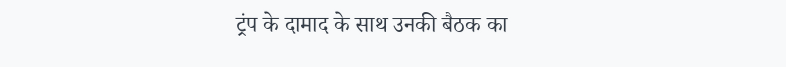ट्रंप के दामाद के साथ उनकी बैठक का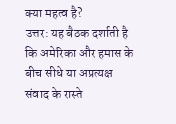क्या महत्व है?
उत्तर: यह बैठक दर्शाती है कि अमेरिका और हमास के बीच सीधे या अप्रत्यक्ष संवाद के रास्ते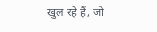खुल रहे हैं, जो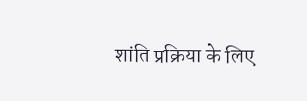शांति प्रक्रिया के लिए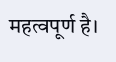महत्वपूर्ण है।